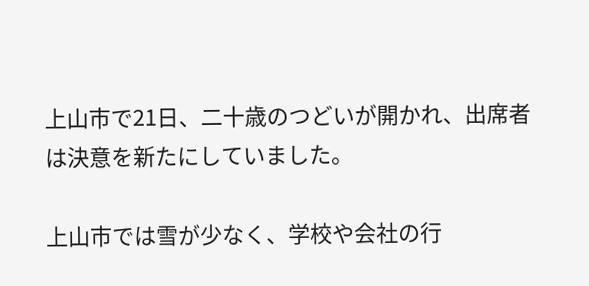上山市で21日、二十歳のつどいが開かれ、出席者は決意を新たにしていました。

上山市では雪が少なく、学校や会社の行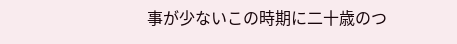事が少ないこの時期に二十歳のつ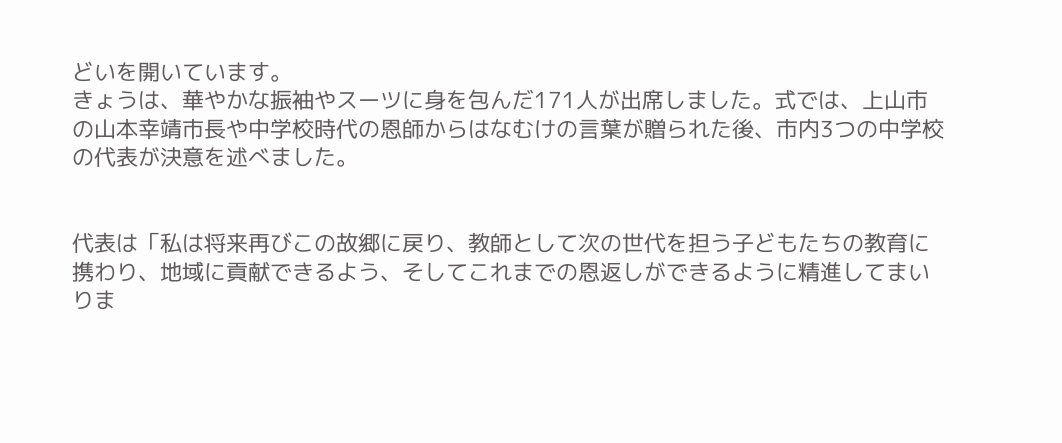どいを開いています。
きょうは、華やかな振袖やスーツに身を包んだ171人が出席しました。式では、上山市の山本幸靖市長や中学校時代の恩師からはなむけの言葉が贈られた後、市内3つの中学校の代表が決意を述べました。


代表は「私は将来再びこの故郷に戻り、教師として次の世代を担う子どもたちの教育に携わり、地域に貢献できるよう、そしてこれまでの恩返しができるように精進してまいりま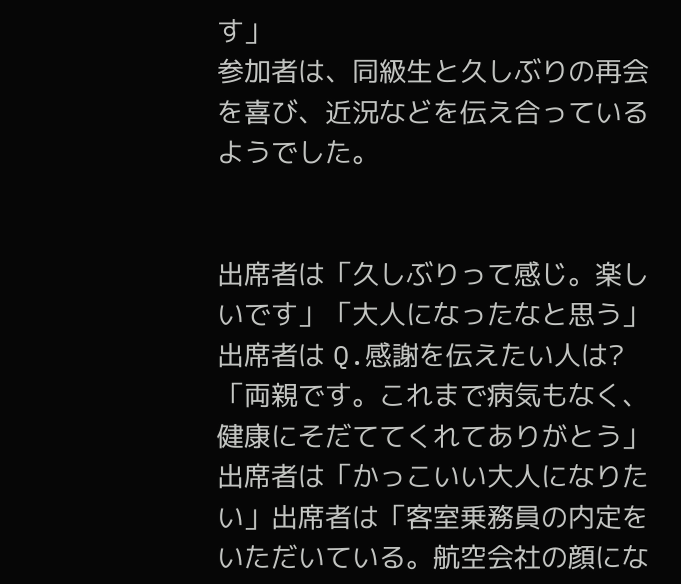す」
参加者は、同級生と久しぶりの再会を喜び、近況などを伝え合っているようでした。


出席者は「久しぶりって感じ。楽しいです」「大人になったなと思う」出席者は Q.感謝を伝えたい人は?「両親です。これまで病気もなく、健康にそだててくれてありがとう」出席者は「かっこいい大人になりたい」出席者は「客室乗務員の内定をいただいている。航空会社の顔にな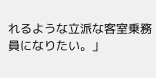れるような立派な客室乗務員になりたい。」